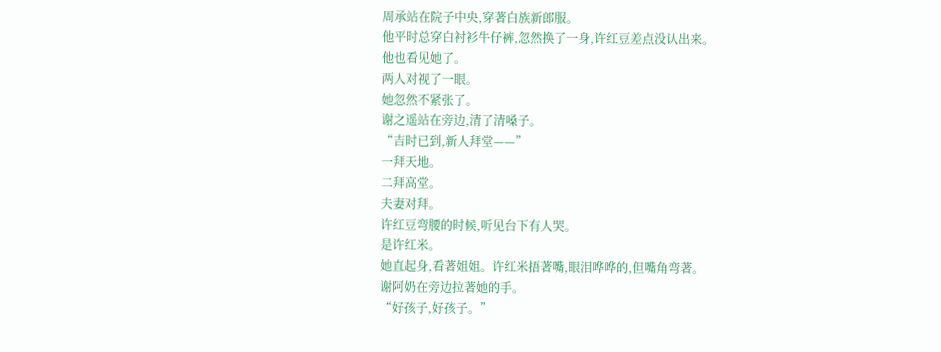周承站在院子中央,穿著白族新郎服。
他平时总穿白衬衫牛仔裤,忽然换了一身,许红豆差点没认出来。
他也看见她了。
两人对视了一眼。
她忽然不紧张了。
谢之遥站在旁边,清了清嗓子。
“吉时已到,新人拜堂——”
一拜天地。
二拜高堂。
夫妻对拜。
许红豆弯腰的时候,听见台下有人哭。
是许红米。
她直起身,看著姐姐。许红米捂著嘴,眼泪哗哗的,但嘴角弯著。
谢阿奶在旁边拉著她的手。
“好孩子,好孩子。”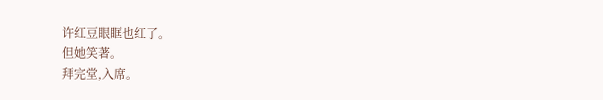许红豆眼眶也红了。
但她笑著。
拜完堂,入席。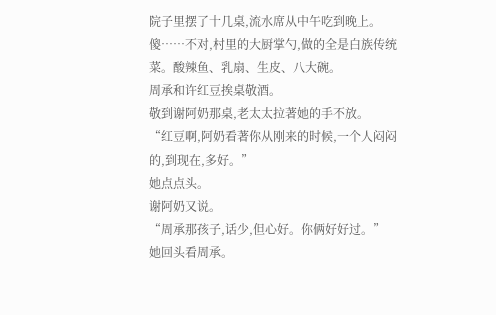院子里摆了十几桌,流水席从中午吃到晚上。傻……不对,村里的大厨掌勺,做的全是白族传统菜。酸辣鱼、乳扇、生皮、八大碗。
周承和许红豆挨桌敬酒。
敬到谢阿奶那桌,老太太拉著她的手不放。
“红豆啊,阿奶看著你从刚来的时候,一个人闷闷的,到现在,多好。”
她点点头。
谢阿奶又说。
“周承那孩子,话少,但心好。你俩好好过。”
她回头看周承。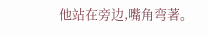他站在旁边,嘴角弯著。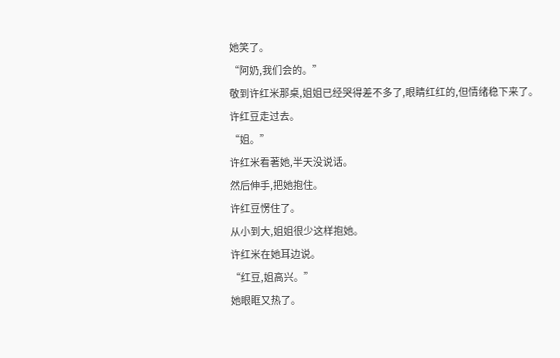她笑了。
“阿奶,我们会的。”
敬到许红米那桌,姐姐已经哭得差不多了,眼睛红红的,但情绪稳下来了。
许红豆走过去。
“姐。”
许红米看著她,半天没说话。
然后伸手,把她抱住。
许红豆愣住了。
从小到大,姐姐很少这样抱她。
许红米在她耳边说。
“红豆,姐高兴。”
她眼眶又热了。